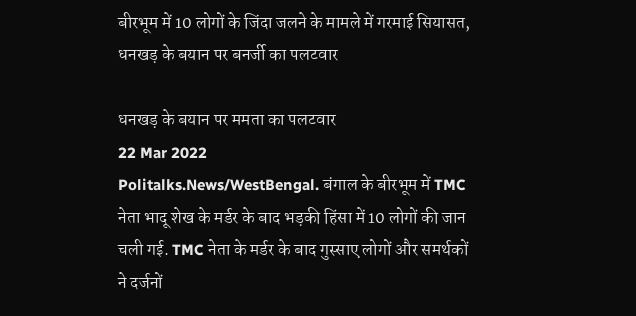बीरभूम में 10 लोगों के जिंदा जलने के मामले में गरमाई सियासत, धनखड़ के बयान पर बनर्जी का पलटवार

धनखड़ के बयान पर ममता का पलटवार
22 Mar 2022
Politalks.News/WestBengal. बंगाल के बीरभूम में TMC नेता भादू शेख के मर्डर के बाद भड़की हिंसा में 10 लोगों की जान चली गई. TMC नेता के मर्डर के बाद गुस्साए लोगों और समर्थकों ने दर्जनों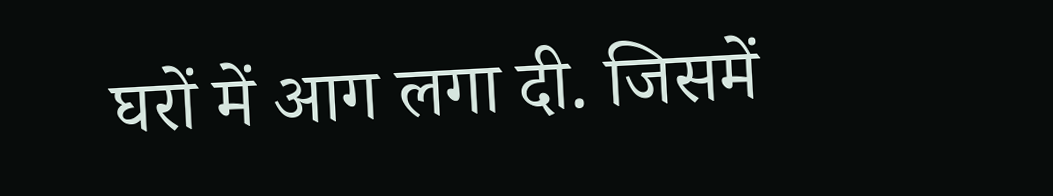घरों में आग लगा दी. जिसमें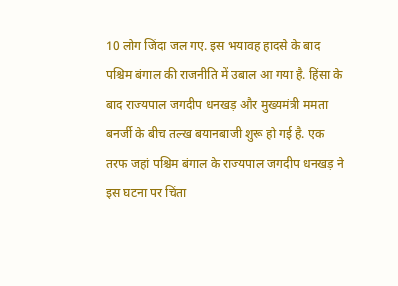10 लोग जिंदा जल गए. इस भयावह हादसे के बाद पश्चिम बंगाल की राजनीति में उबाल आ गया है. हिंसा के बाद राज्यपाल जगदीप धनखड़ और मुख्यमंत्री ममता बनर्जी के बीच तल्ख बयानबाजी शुरू हो गई है. एक तरफ जहां पश्चिम बंगाल के राज्यपाल जगदीप धनखड़ ने इस घटना पर चिंता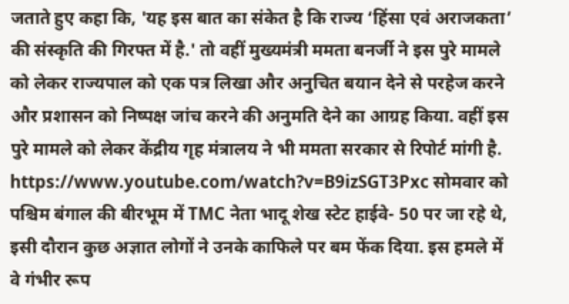जताते हुए कहा कि, 'यह इस बात का संकेत है कि राज्य ‘हिंसा एवं अराजकता’ की संस्कृति की गिरफ्त में है.' तो वहीं मुख्यमंत्री ममता बनर्जी ने इस पुरे मामले को लेकर राज्यपाल को एक पत्र लिखा और अनुचित बयान देने से परहेज करने और प्रशासन को निष्पक्ष जांच करने की अनुमति देने का आग्रह किया. वहीं इस पुरे मामले को लेकर केंद्रीय गृह मंत्रालय ने भी ममता सरकार से रिपोर्ट मांगी है. https://www.youtube.com/watch?v=B9izSGT3Pxc सोमवार को पश्चिम बंगाल की बीरभूम में TMC नेता भादू शेख स्‍टेट हाईवे- 50 पर जा रहे थे, इसी दौरान कुछ अज्ञात लोगों ने उनके काफिले पर बम फेंक दिया. इस हमले में वे गंभीर रूप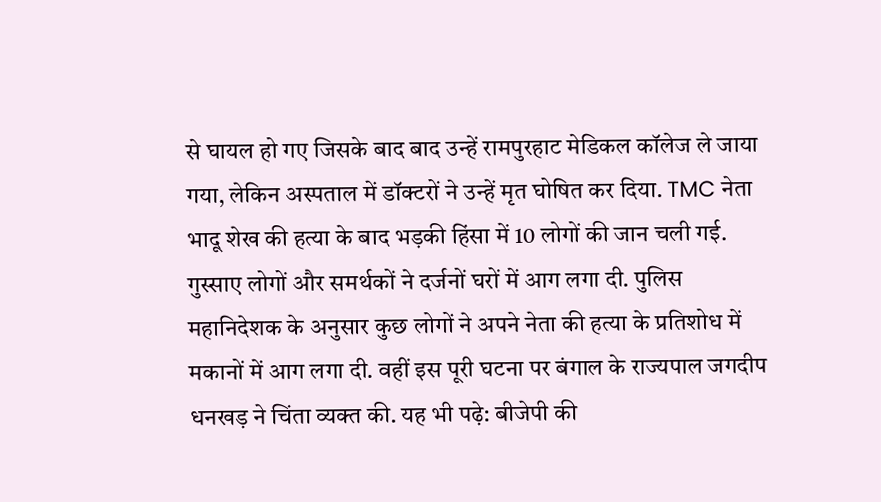से घायल हो गए जिसके बाद बाद उन्‍हें रामपुरहाट मेडिकल कॉलेज ले जाया गया, लेकिन अस्‍पताल में डॉक्‍टरों ने उन्‍हें मृत घोषित कर दिया. TMC नेता भादू शेख की हत्या के बाद भड़की हिंसा में 10 लोगों की जान चली गई. गुस्साए लोगों और समर्थकों ने दर्जनों घरों में आग लगा दी. पुलिस महानिदेशक के अनुसार कुछ लोगों ने अपने नेता की हत्या के प्रतिशोध में मकानों में आग लगा दी. वहीं इस पूरी घटना पर बंगाल के राज्यपाल जगदीप धनखड़ ने चिंता व्यक्त की. यह भी पढ़े: बीजेपी की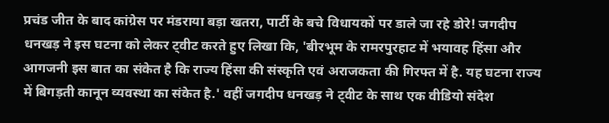प्रचंड जीत के बाद कांग्रेस पर मंडराया बड़ा खतरा, पार्टी के बचे विधायकों पर डाले जा रहे डोरे! जगदीप धनखड़ ने इस घटना को लेकर ट्वीट करते हुए लिखा कि, 'बीरभूम के रामरपुरहाट में भयावह हिंसा और आगजनी इस बात का संकेत है कि राज्य हिंसा की संस्कृति एवं अराजकता की गिरफ्त में है. यह घटना राज्य में बिगड़ती कानून व्यवस्था का संकेत है.' वहीं जगदीप धनखड़ ने ट्वीट के साथ एक वीडियो संदेश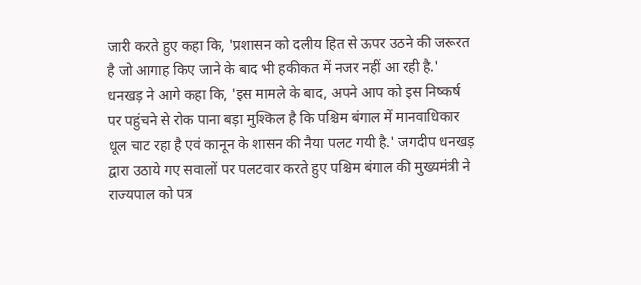जारी करते हुए कहा कि, 'प्रशासन को दलीय हित से ऊपर उठने की जरूरत है जो आगाह किए जाने के बाद भी हकीकत में नजर नहीं आ रही है.' धनखड़ ने आगे कहा कि, 'इस मामले के बाद, अपने आप को इस निष्कर्ष पर पहुंचने से रोक पाना बड़ा मुश्किल है कि पश्चिम बंगाल में मानवाधिकार धूल चाट रहा है एवं कानून के शासन की नैया पलट गयी है.' जगदीप धनखड़ द्वारा उठाये गए सवालों पर पलटवार करते हुए पश्चिम बंगाल की मुख्यमंत्री ने राज्यपाल को पत्र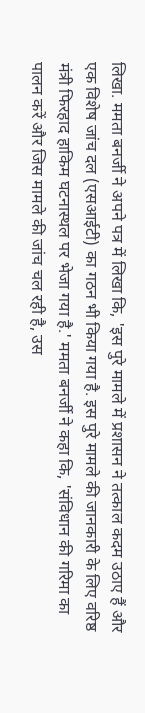लिखा. ममता बनर्जी ने अपने पत्र में लिखा कि, 'इस पुरे मामले में प्रशासन ने तत्काल कदम उठाए हैं और एक विशेष जांच दल (एसआईटी) का गठन भी किया गया है. इस पुरे मामले की जानकारी के लिए वरिष्ठ मंत्री फिरहाद हाकिम घटनास्थल पर भेजा गया है.' ममता बनर्जी ने कहा कि, 'संविधान की गरिमा का पालन करें और जिस मामले की जांच चल रही है, उस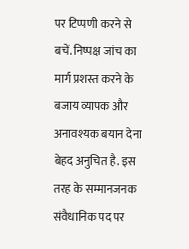पर टिप्पणी करने से बचें. निष्पक्ष जांच का मार्ग प्रशस्त करने के बजाय व्यापक और अनावश्यक बयान देना बेहद अनुचित है. इस तरह के सम्मानजनक संवैधानिक पद पर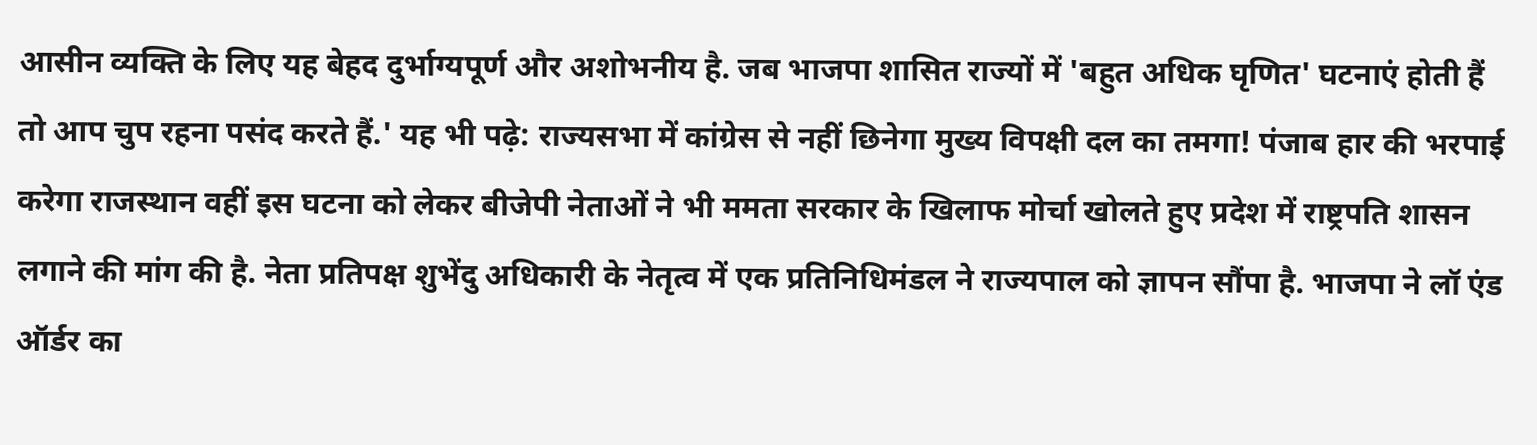आसीन व्यक्ति के लिए यह बेहद दुर्भाग्यपूर्ण और अशोभनीय है. जब भाजपा शासित राज्यों में 'बहुत अधिक घृणित' घटनाएं होती हैं तो आप चुप रहना पसंद करते हैं.' यह भी पढ़े: राज्यसभा में कांग्रेस से नहीं छिनेगा मुख्य विपक्षी दल का तमगा! पंजाब हार की भरपाई करेगा राजस्थान वहीं इस घटना को लेकर बीजेपी नेताओं ने भी ममता सरकार के खिलाफ मोर्चा खोलते हुए प्रदेश में राष्ट्रपति शासन लगाने की मांग की है. नेता प्रतिपक्ष शुभेंदु अधिकारी के नेतृत्व में एक प्रतिनिधिमंडल ने राज्यपाल को ज्ञापन सौंपा है. भाजपा ने लॉ एंड ऑर्डर का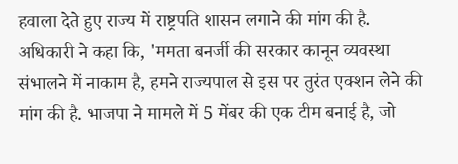हवाला देते हुए राज्य में राष्ट्रपति शासन लगाने की मांग की है. अधिकारी ने कहा कि, 'ममता बनर्जी की सरकार कानून व्यवस्था संभालने में नाकाम है, हमने राज्यपाल से इस पर तुरंत एक्शन लेने की मांग की है. भाजपा ने मामले में 5 मेंबर की एक टीम बनाई है, जो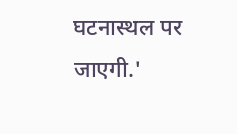घटनास्थल पर जाएगी.'